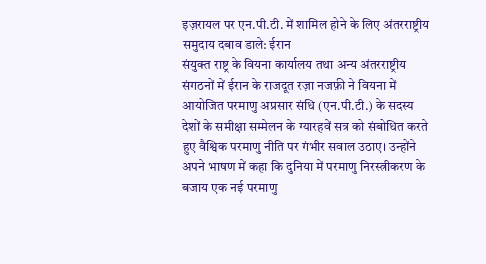इज़रायल पर एन.पी.टी. में शामिल होने के लिए अंतरराष्ट्रीय समुदाय दबाव डाले: ईरान
संयुक्त राष्ट्र के वियना कार्यालय तथा अन्य अंतरराष्ट्रीय संगठनों में ईरान के राजदूत रज़ा नजफ़ी ने वियना में आयोजित परमाणु अप्रसार संधि (एन.पी.टी.) के सदस्य देशों के समीक्षा सम्मेलन के ग्यारहवें सत्र को संबोधित करते हुए वैश्विक परमाणु नीति पर गंभीर सवाल उठाए। उन्होंने अपने भाषण में कहा कि दुनिया में परमाणु निरस्त्रीकरण के बजाय एक नई परमाणु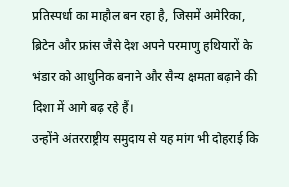प्रतिस्पर्धा का माहौल बन रहा है, जिसमें अमेरिका, ब्रिटेन और फ्रांस जैसे देश अपने परमाणु हथियारों के भंडार को आधुनिक बनाने और सैन्य क्षमता बढ़ाने की दिशा में आगे बढ़ रहे हैं।
उन्होंने अंतरराष्ट्रीय समुदाय से यह मांग भी दोहराई कि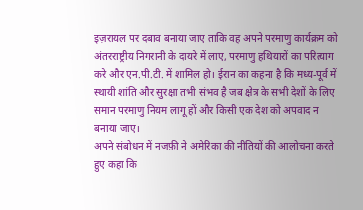इज़रायल पर दबाव बनाया जाए ताकि वह अपने परमाणु कार्यक्रम को अंतरराष्ट्रीय निगरानी के दायरे में लाए, परमाणु हथियारों का परित्याग करे और एन.पी.टी. में शामिल हो। ईरान का कहना है कि मध्य-पूर्व में स्थायी शांति और सुरक्षा तभी संभव है जब क्षेत्र के सभी देशों के लिए समान परमाणु नियम लागू हों और किसी एक देश को अपवाद न बनाया जाए।
अपने संबोधन में नजफ़ी ने अमेरिका की नीतियों की आलोचना करते हुए कहा कि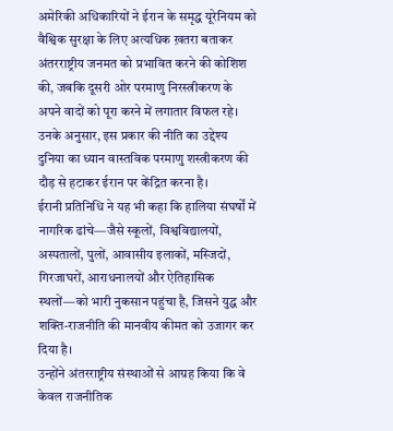अमेरिकी अधिकारियों ने ईरान के समृद्ध यूरेनियम को वैश्विक सुरक्षा के लिए अत्यधिक ख़तरा बताकर अंतरराष्ट्रीय जनमत को प्रभावित करने की कोशिश की, जबकि दूसरी ओर परमाणु निरस्त्रीकरण के अपने वादों को पूरा करने में लगातार विफल रहे।
उनके अनुसार, इस प्रकार की नीति का उद्देश्य दुनिया का ध्यान वास्तविक परमाणु शस्त्रीकरण की दौड़ से हटाकर ईरान पर केंद्रित करना है।
ईरानी प्रतिनिधि ने यह भी कहा कि हालिया संघर्षों में नागरिक ढांचे—जैसे स्कूलों, विश्वविद्यालयों, अस्पतालों, पुलों, आवासीय इलाकों, मस्जिदों, गिरजाघरों, आराधनालयों और ऐतिहासिक स्थलों—को भारी नुकसान पहुंचा है, जिसने युद्ध और शक्ति-राजनीति की मानवीय कीमत को उजागर कर दिया है।
उन्होंने अंतरराष्ट्रीय संस्थाओं से आग्रह किया कि वे केवल राजनीतिक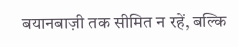बयानबाज़ी तक सीमित न रहें, बल्कि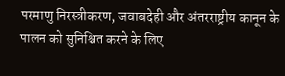परमाणु निरस्त्रीकरण, जवाबदेही और अंतरराष्ट्रीय कानून के पालन को सुनिश्चित करने के लिए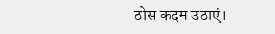ठोस कदम उठाएं।